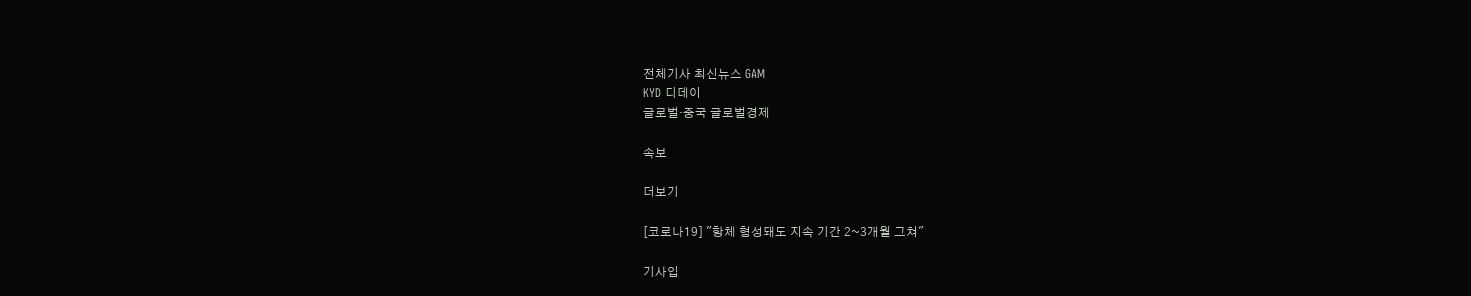전체기사 최신뉴스 GAM
KYD 디데이
글로벌·중국 글로벌경제

속보

더보기

[코로나19] "항체 형성돼도 지속 기간 2~3개월 그쳐"

기사입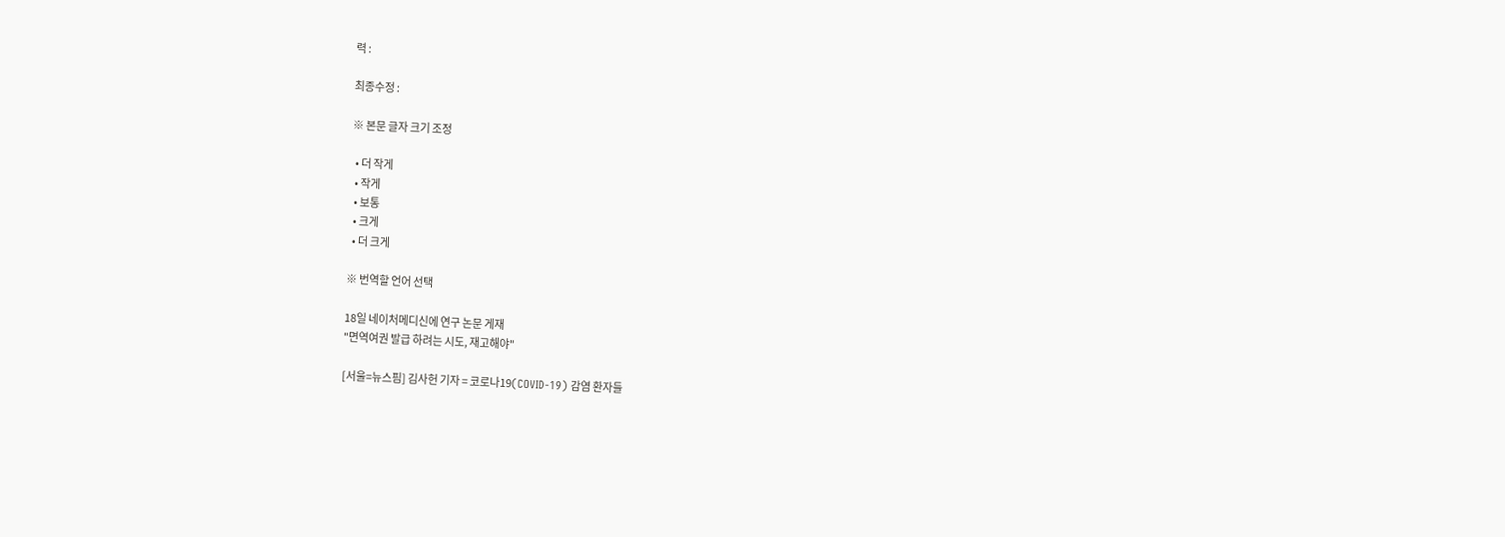력 :

최종수정 :

※ 본문 글자 크기 조정

  • 더 작게
  • 작게
  • 보통
  • 크게
  • 더 크게

※ 번역할 언어 선택

18일 네이처메디신에 연구 논문 게재
"면역여권 발급 하려는 시도, 재고해야"

[서울=뉴스핌] 김사헌 기자 = 코로나19(COVID-19) 감염 환자들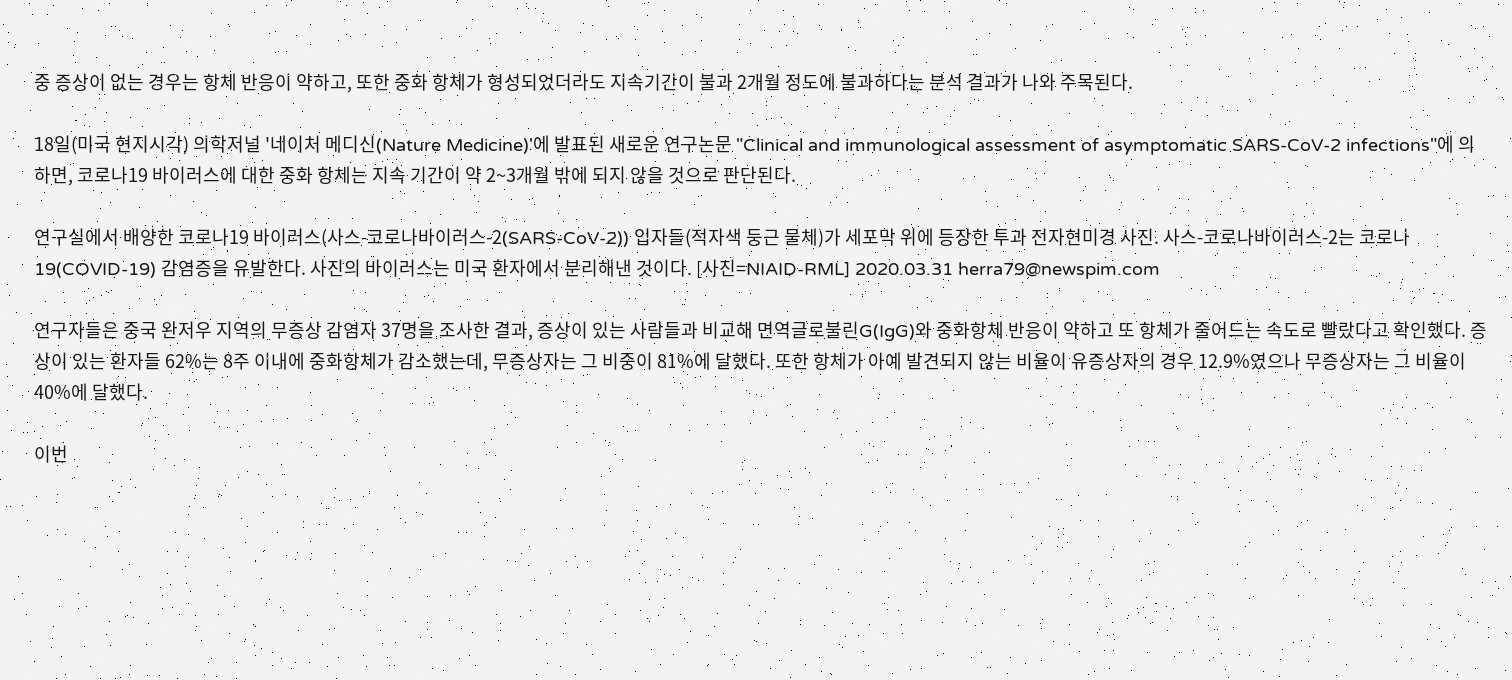중 증상이 없는 경우는 항체 반응이 약하고, 또한 중화 항체가 형성되었더라도 지속기간이 불과 2개월 정도에 불과하다는 분석 결과가 나와 주목된다.

18일(미국 현지시각) 의학저널 '네이처 메디신(Nature Medicine)'에 발표된 새로운 연구논문 "Clinical and immunological assessment of asymptomatic SARS-CoV-2 infections"에 의하면, 코로나19 바이러스에 대한 중화 항체는 지속 기간이 약 2~3개월 밖에 되지 않을 것으로 판단된다.

연구실에서 배양한 코로나19 바이러스(사스-코로나바이러스-2(SARS-CoV-2)) 입자들(적자색 둥근 물체)가 세포막 위에 등장한 투과 전자현미경 사진. 사스-코로나바이러스-2는 코로나19(COVID-19) 감염증을 유발한다. 사진의 바이러스는 미국 환자에서 분리해낸 것이다. [사진=NIAID-RML] 2020.03.31 herra79@newspim.com

연구자들은 중국 완저우 지역의 무증상 감염자 37명을 조사한 결과, 증상이 있는 사람들과 비교해 면역글로불린G(IgG)와 중화항체 반응이 약하고 또 항체가 줄어드는 속도로 빨랐다고 확인했다. 증상이 있는 환자들 62%는 8주 이내에 중화항체가 감소했는데, 무증상자는 그 비중이 81%에 달했다. 또한 항체가 아예 발견되지 않는 비율이 유증상자의 경우 12.9%였으나 무증상자는 그 비율이 40%에 달했다.

이번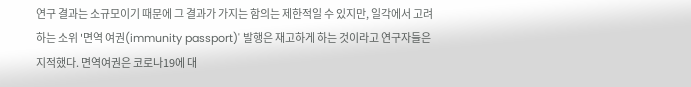연구 결과는 소규모이기 때문에 그 결과가 가지는 함의는 제한적일 수 있지만, 일각에서 고려하는 소위 '면역 여권(immunity passport)' 발행은 재고하게 하는 것이라고 연구자들은 지적했다. 면역여권은 코로나19에 대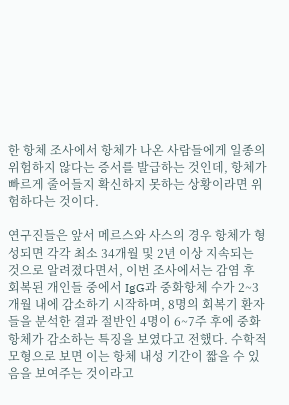한 항체 조사에서 항체가 나온 사람들에게 일종의 위험하지 않다는 증서를 발급하는 것인데, 항체가 빠르게 줄어들지 확신하지 못하는 상황이라면 위험하다는 것이다.

연구진들은 앞서 메르스와 사스의 경우 항체가 형성되면 각각 최소 34개월 및 2년 이상 지속되는 것으로 알려졌다면서, 이번 조사에서는 감염 후 회복된 개인들 중에서 IgG과 중화항체 수가 2~3개월 내에 감소하기 시작하며, 8명의 회복기 환자들을 분석한 결과 절반인 4명이 6~7주 후에 중화항체가 감소하는 특징을 보였다고 전했다. 수학적 모형으로 보면 이는 항체 내성 기간이 짧을 수 있음을 보여주는 것이라고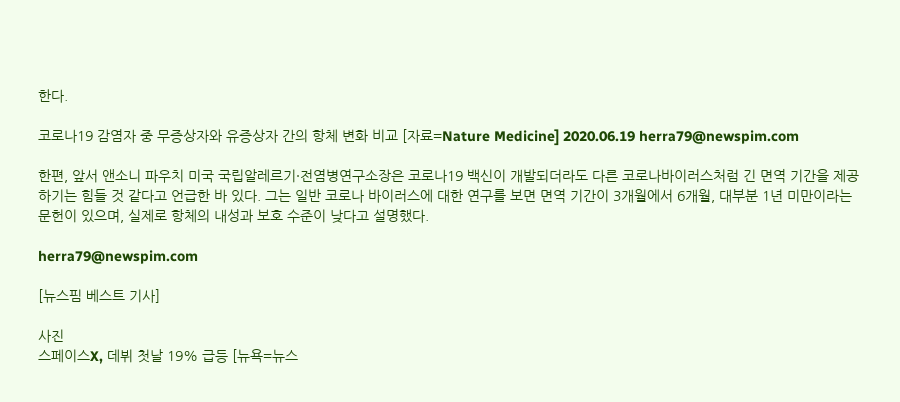한다.

코로나19 감염자 중 무증상자와 유증상자 간의 항체 변화 비교 [자료=Nature Medicine] 2020.06.19 herra79@newspim.com

한편, 앞서 앤소니 파우치 미국 국립알레르기·전염병연구소장은 코로나19 백신이 개발되더라도 다른 코로나바이러스처럼 긴 면역 기간을 제공하기는 힘들 것 같다고 언급한 바 있다. 그는 일반 코로나 바이러스에 대한 연구를 보면 면역 기간이 3개월에서 6개월, 대부분 1년 미만이라는 문헌이 있으며, 실제로 항체의 내성과 보호 수준이 낮다고 설명했다.

herra79@newspim.com

[뉴스핌 베스트 기사]

사진
스페이스X, 데뷔 첫날 19% 급등 [뉴욕=뉴스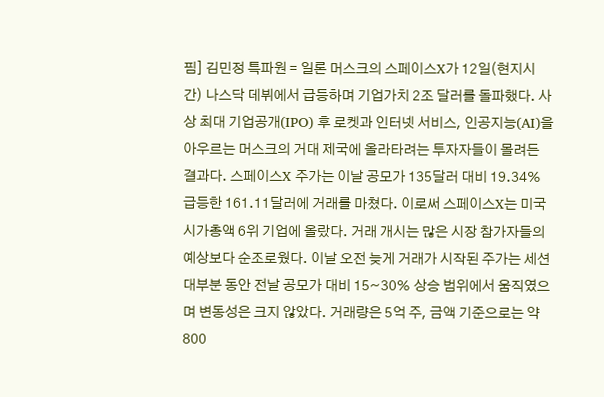핌] 김민정 특파원 = 일론 머스크의 스페이스X가 12일(현지시간) 나스닥 데뷔에서 급등하며 기업가치 2조 달러를 돌파했다. 사상 최대 기업공개(IPO) 후 로켓과 인터넷 서비스, 인공지능(AI)을 아우르는 머스크의 거대 제국에 올라타려는 투자자들이 몰려든 결과다. 스페이스X 주가는 이날 공모가 135달러 대비 19.34% 급등한 161.11달러에 거래를 마쳤다. 이로써 스페이스X는 미국 시가총액 6위 기업에 올랐다. 거래 개시는 많은 시장 참가자들의 예상보다 순조로웠다. 이날 오전 늦게 거래가 시작된 주가는 세션 대부분 동안 전날 공모가 대비 15~30% 상승 범위에서 움직였으며 변동성은 크지 않았다. 거래량은 5억 주, 금액 기준으로는 약 800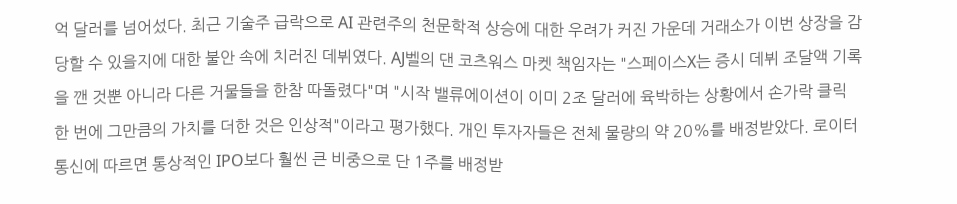억 달러를 넘어섰다. 최근 기술주 급락으로 AI 관련주의 천문학적 상승에 대한 우려가 커진 가운데 거래소가 이번 상장을 감당할 수 있을지에 대한 불안 속에 치러진 데뷔였다. AJ벨의 댄 코츠워스 마켓 책임자는 "스페이스X는 증시 데뷔 조달액 기록을 깬 것뿐 아니라 다른 거물들을 한참 따돌렸다"며 "시작 밸류에이션이 이미 2조 달러에 육박하는 상황에서 손가락 클릭 한 번에 그만큼의 가치를 더한 것은 인상적"이라고 평가했다. 개인 투자자들은 전체 물량의 약 20%를 배정받았다. 로이터통신에 따르면 통상적인 IPO보다 훨씬 큰 비중으로 단 1주를 배정받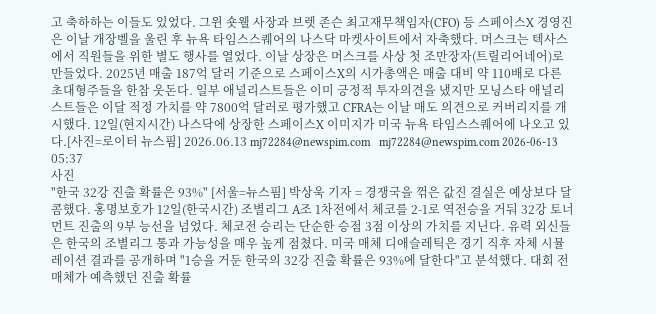고 축하하는 이들도 있었다. 그윈 숏웰 사장과 브렛 존슨 최고재무책임자(CFO) 등 스페이스X 경영진은 이날 개장벨을 울린 후 뉴욕 타임스스퀘어의 나스닥 마켓사이트에서 자축했다. 머스크는 텍사스에서 직원들을 위한 별도 행사를 열었다. 이날 상장은 머스크를 사상 첫 조만장자(트릴리어네어)로 만들었다. 2025년 매출 187억 달러 기준으로 스페이스X의 시가총액은 매출 대비 약 110배로 다른 초대형주들을 한참 웃돈다. 일부 애널리스트들은 이미 긍정적 투자의견을 냈지만 모닝스타 애널리스트들은 이달 적정 가치를 약 7800억 달러로 평가했고 CFRA는 이날 매도 의견으로 커버리지를 개시했다. 12일(현지시간) 나스닥에 상장한 스페이스X 이미지가 미국 뉴욕 타임스스퀘어에 나오고 있다.[사진=로이터 뉴스핌] 2026.06.13 mj72284@newspim.com   mj72284@newspim.com 2026-06-13 05:37
사진
"한국 32강 진출 확률은 93%" [서울=뉴스핌] 박상욱 기자 = 경쟁국을 꺾은 값진 결실은 예상보다 달콤했다. 홍명보호가 12일(한국시간) 조별리그 A조 1차전에서 체코를 2-1로 역전승을 거둬 32강 토너먼트 진출의 9부 능선을 넘었다. 체코전 승리는 단순한 승점 3점 이상의 가치를 지닌다. 유력 외신들은 한국의 조별리그 통과 가능성을 매우 높게 점쳤다. 미국 매체 디애슬레틱은 경기 직후 자체 시뮬레이션 결과를 공개하며 "1승을 거둔 한국의 32강 진출 확률은 93%에 달한다"고 분석했다. 대회 전 매체가 예측했던 진출 확률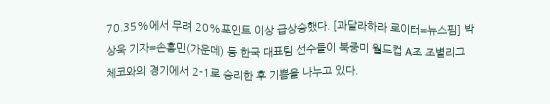70.35%에서 무려 20%포인트 이상 급상승했다. [과달라하라 로이터=뉴스핌] 박상욱 기자=손흥민(가운데) 등 한국 대표팀 선수들이 북중미 월드컵 A조 조별리그 체코와의 경기에서 2-1로 승리한 후 기쁨을 나누고 있다.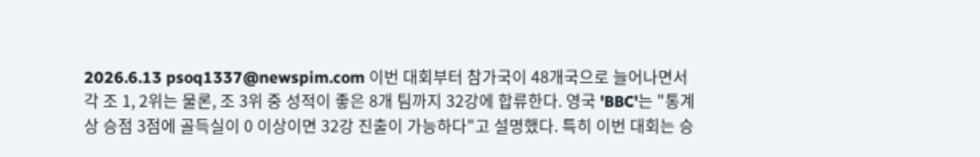2026.6.13 psoq1337@newspim.com 이번 대회부터 참가국이 48개국으로 늘어나면서 각 조 1, 2위는 물론, 조 3위 중 성적이 좋은 8개 팀까지 32강에 합류한다. 영국 'BBC'는 "통계상 승점 3점에 골득실이 0 이상이면 32강 진출이 가능하다"고 설명했다. 특히 이번 대회는 승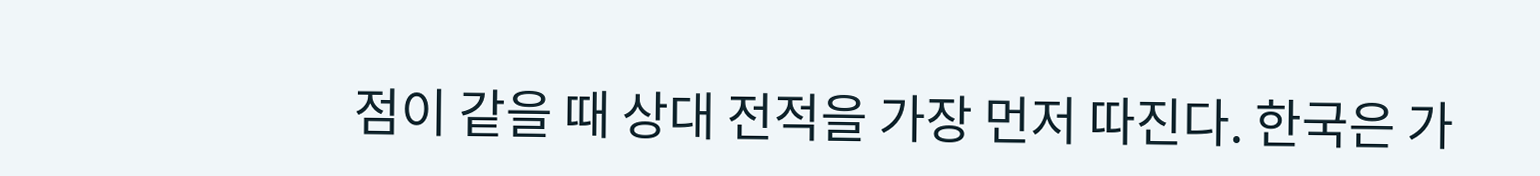점이 같을 때 상대 전적을 가장 먼저 따진다. 한국은 가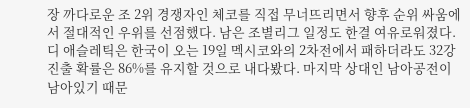장 까다로운 조 2위 경쟁자인 체코를 직접 무너뜨리면서 향후 순위 싸움에서 절대적인 우위를 선점했다. 남은 조별리그 일정도 한결 여유로워졌다. 디 애슬레틱은 한국이 오는 19일 멕시코와의 2차전에서 패하더라도 32강 진출 확률은 86%를 유지할 것으로 내다봤다. 마지막 상대인 남아공전이 남아있기 때문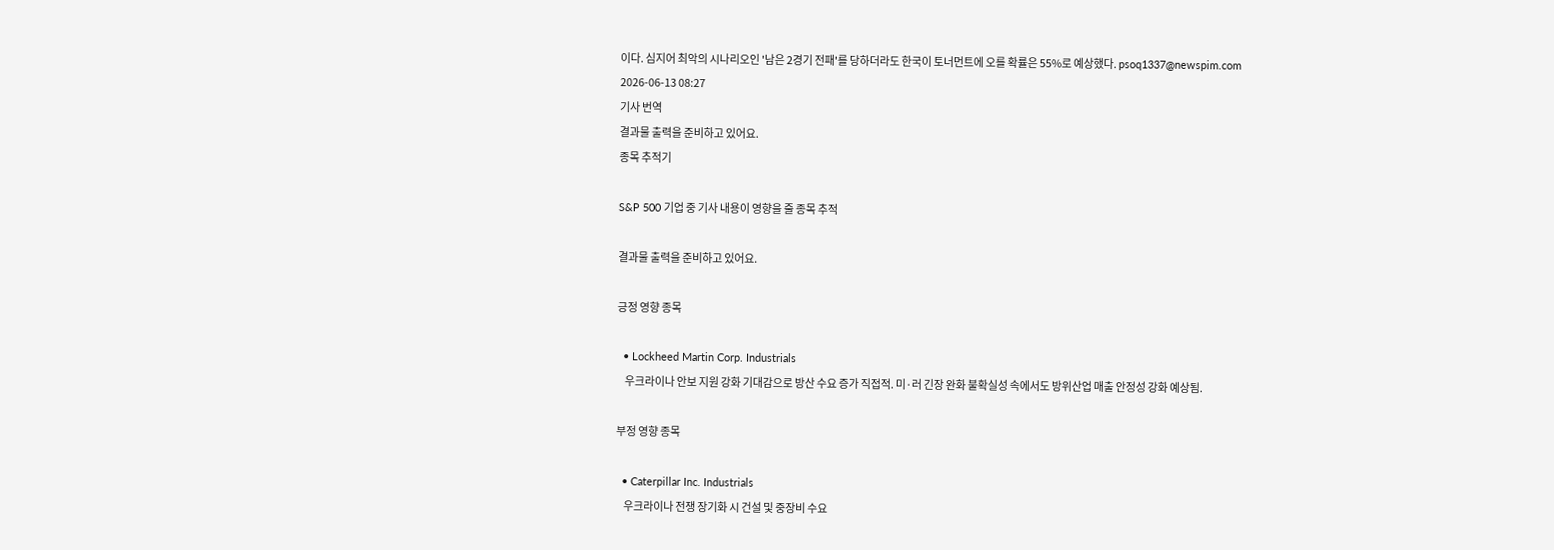이다. 심지어 최악의 시나리오인 '남은 2경기 전패'를 당하더라도 한국이 토너먼트에 오를 확률은 55%로 예상했다. psoq1337@newspim.com 2026-06-13 08:27
기사 번역
결과물 출력을 준비하고 있어요.
종목 추적기

S&P 500 기업 중 기사 내용이 영향을 줄 종목 추적

결과물 출력을 준비하고 있어요.

긍정 영향 종목

  • Lockheed Martin Corp. Industrials
    우크라이나 안보 지원 강화 기대감으로 방산 수요 증가 직접적. 미·러 긴장 완화 불확실성 속에서도 방위산업 매출 안정성 강화 예상됨.

부정 영향 종목

  • Caterpillar Inc. Industrials
    우크라이나 전쟁 장기화 시 건설 및 중장비 수요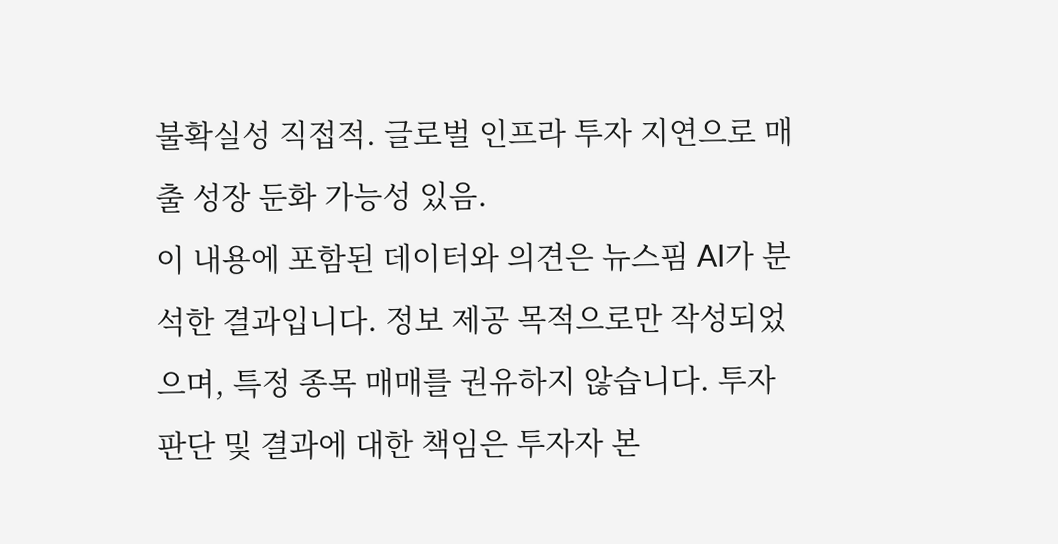불확실성 직접적. 글로벌 인프라 투자 지연으로 매출 성장 둔화 가능성 있음.
이 내용에 포함된 데이터와 의견은 뉴스핌 AI가 분석한 결과입니다. 정보 제공 목적으로만 작성되었으며, 특정 종목 매매를 권유하지 않습니다. 투자 판단 및 결과에 대한 책임은 투자자 본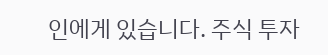인에게 있습니다. 주식 투자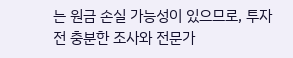는 원금 손실 가능성이 있으므로, 투자 전 충분한 조사와 전문가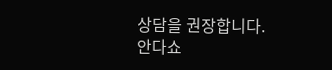상담을 권장합니다.
안다쇼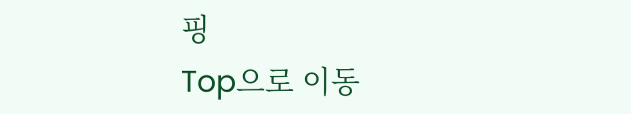핑
Top으로 이동